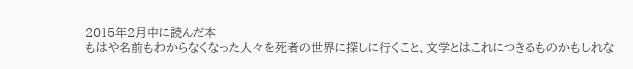2015年2月中に読んだ本
もはや名前もわからなくなった人々を死者の世界に探しに行くこと、文学とはこれにつきるものかもしれな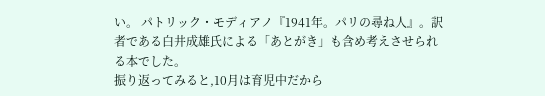い。 パトリック・モディアノ『1941年。パリの尋ね人』。訳者である白井成雄氏による「あとがき」も含め考えさせられる本でした。
振り返ってみると,10月は育児中だから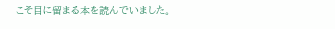こそ目に留まる本を読んでいました。